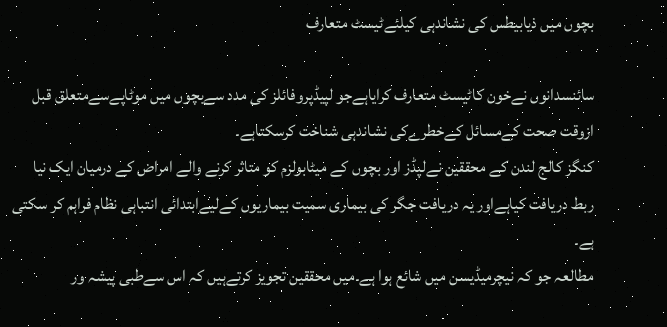بچوں میں ذیابیطس کی نشاندہی کیلئےٹیسٹ متعارف

سائنسدانوں نےخون کاٹیسٹ متعارف کرایاہےجو لپیڈپروفائلز کی مدد سےبچوں میں موٹاپےسےمتعلق قبل ازوقت صحت کےمسائل کےخطرےکی نشاندہی شناخت کرسکتاہے۔
کنگز کالج لندن کے محققین نےلپڈز اور بچوں کے میٹابولزم کو متاثر کرنے والے امراض کے درمیان ایک نیا ربط دریافت کیاہےاور یہ دریافت جگر کی بیماری سمیت بیماریوں کےلیےابتدائی انتباہی نظام فراہم کر سکتی ہے۔
مطالعہ جو کہ نیچرمیڈیسن میں شائع ہوا ہے۔میں محققین تجویز کرتےہیں کہ اس سےطبی پیشہ ور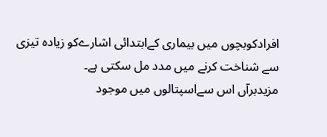افرادکوبچوں میں بیماری کےابتدائی اشارےکو زیادہ تیزی سے شناخت کرنے میں مدد مل سکتی ہے۔
مزیدبرآں اس سےاسپتالوں میں موجود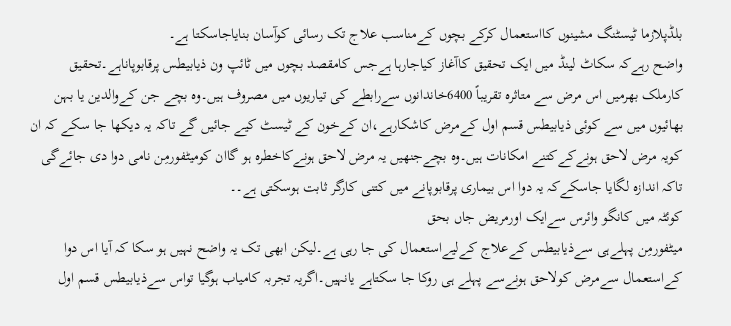بلڈپلازما ٹیسٹنگ مشینوں کااستعمال کرکے بچوں کےمناسب علاج تک رسائی کوآسان بنایاجاسکتا ہے۔
واضح رہےکہ سکاٹ لینڈ میں ایک تحقیق کاآغاز کیاجارہا ہےجس کامقصد بچوں میں ٹائپ ون ذیابیطس پرقابوپاناہے۔تحقیق کارملک بھرمیں اس مرض سے متاثرہ تقریباً 6400خاندانوں سےرابطے کی تیاریوں میں مصروف ہیں۔وہ بچے جن کےوالدین یا بہن بھائیوں میں سے کوئی ذیابیطس قسم اول کےمرض کاشکارہے،ان کےخون کے ٹیسٹ کیے جائیں گے تاکہ یہ دیکھا جا سکے کہ ان کویہ مرض لاحق ہونےکےکتنے امکانات ہیں۔وہ بچےجنھیں یہ مرض لاحق ہونےکاخطرہ ہو گاان کومیٹفورمِن نامی دوا دی جائےگی تاکہ اندازہ لگایا جاسکےکہ یہ دوا اس بیماری پرقابوپانے میں کتنی کارگر ثابت ہوسکتی ہے۔۔
کوئٹہ میں کانگو وائرس سےایک اورمریض جاں بحق
میٹفورمِن پہلےہی سےذیابیطس کےعلاج کےلیےاستعمال کی جا رہی ہے۔لیکن ابھی تک یہ واضح نہیں ہو سکا کہ آیا اس دوا کےاستعمال سےمرض کولاحق ہونےسے پہلے ہی روکا جا سکتاہے یانہیں۔اگریہ تجربہ کامیاب ہوگیا تواس سےذیابیطس قسم اول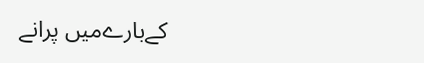کےبارےمیں پرانے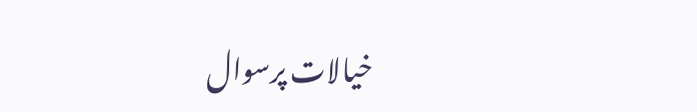خیالات پرسوال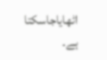اٹھایاجاسکتا ہے۔